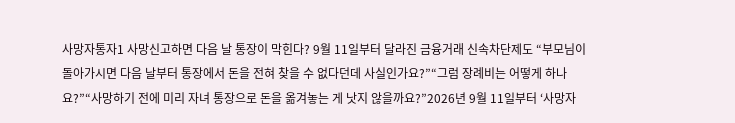사망자통자1 사망신고하면 다음 날 통장이 막힌다? 9월 11일부터 달라진 금융거래 신속차단제도 “부모님이 돌아가시면 다음 날부터 통장에서 돈을 전혀 찾을 수 없다던데 사실인가요?”“그럼 장례비는 어떻게 하나요?”“사망하기 전에 미리 자녀 통장으로 돈을 옮겨놓는 게 낫지 않을까요?”2026년 9월 11일부터 ‘사망자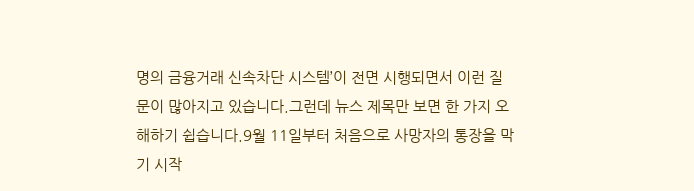명의 금융거래 신속차단 시스템’이 전면 시행되면서 이런 질문이 많아지고 있습니다.그런데 뉴스 제목만 보면 한 가지 오해하기 쉽습니다.9월 11일부터 처음으로 사망자의 통장을 막기 시작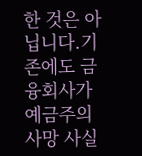한 것은 아닙니다.기존에도 금융회사가 예금주의 사망 사실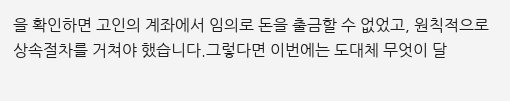을 확인하면 고인의 계좌에서 임의로 돈을 출금할 수 없었고, 원칙적으로 상속절차를 거쳐야 했습니다.그렇다면 이번에는 도대체 무엇이 달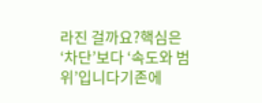라진 걸까요?핵심은 ‘차단’보다 ‘속도와 범위’입니다기존에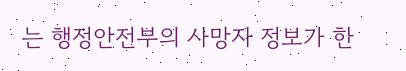는 행정안전부의 사망자 정보가 한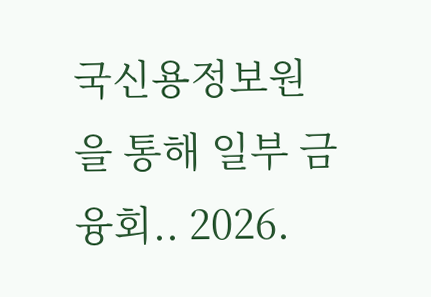국신용정보원을 통해 일부 금융회.. 2026.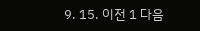9. 15. 이전 1 다음